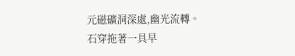元磁礦洞深處,幽光流轉。
石穿拖著一具早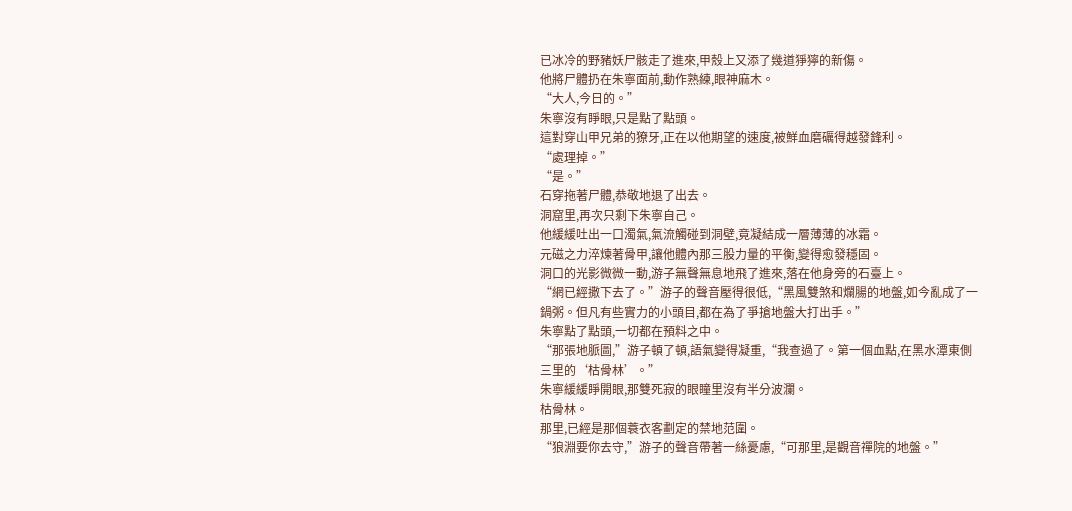已冰冷的野豬妖尸骸走了進來,甲殼上又添了幾道猙獰的新傷。
他將尸體扔在朱寧面前,動作熟練,眼神麻木。
“大人,今日的。”
朱寧沒有睜眼,只是點了點頭。
這對穿山甲兄弟的獠牙,正在以他期望的速度,被鮮血磨礪得越發鋒利。
“處理掉。”
“是。”
石穿拖著尸體,恭敬地退了出去。
洞窟里,再次只剩下朱寧自己。
他緩緩吐出一口濁氣,氣流觸碰到洞壁,竟凝結成一層薄薄的冰霜。
元磁之力淬煉著骨甲,讓他體內那三股力量的平衡,變得愈發穩固。
洞口的光影微微一動,游子無聲無息地飛了進來,落在他身旁的石臺上。
“網已經撒下去了。”游子的聲音壓得很低,“黑風雙煞和爛腸的地盤,如今亂成了一鍋粥。但凡有些實力的小頭目,都在為了爭搶地盤大打出手。”
朱寧點了點頭,一切都在預料之中。
“那張地脈圖,”游子頓了頓,語氣變得凝重,“我查過了。第一個血點,在黑水潭東側三里的‘枯骨林’。”
朱寧緩緩睜開眼,那雙死寂的眼瞳里沒有半分波瀾。
枯骨林。
那里,已經是那個蓑衣客劃定的禁地范圍。
“狼淵要你去守,”游子的聲音帶著一絲憂慮,“可那里,是觀音禪院的地盤。”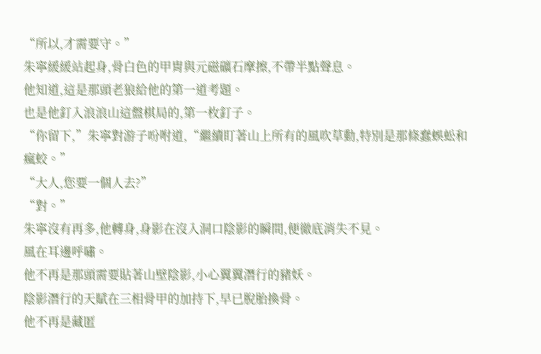“所以,才需要守。”
朱寧緩緩站起身,骨白色的甲胄與元磁礦石摩擦,不帶半點聲息。
他知道,這是那頭老狼給他的第一道考題。
也是他釘入浪浪山這盤棋局的,第一枚釘子。
“你留下,”朱寧對游子吩咐道,“繼續盯著山上所有的風吹草動,特別是那條蠢蜈蚣和瘋蛟。”
“大人,您要一個人去?”
“對。”
朱寧沒有再多,他轉身,身影在沒入洞口陰影的瞬間,便徹底消失不見。
風在耳邊呼嘯。
他不再是那頭需要貼著山壁陰影,小心翼翼潛行的豬妖。
陰影潛行的天賦在三相骨甲的加持下,早已脫胎換骨。
他不再是藏匿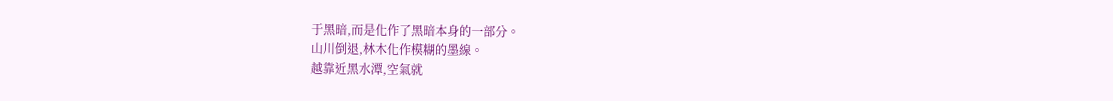于黑暗,而是化作了黑暗本身的一部分。
山川倒退,林木化作模糊的墨線。
越靠近黑水潭,空氣就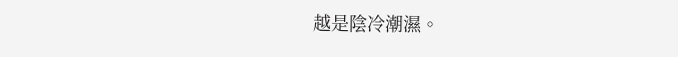越是陰冷潮濕。